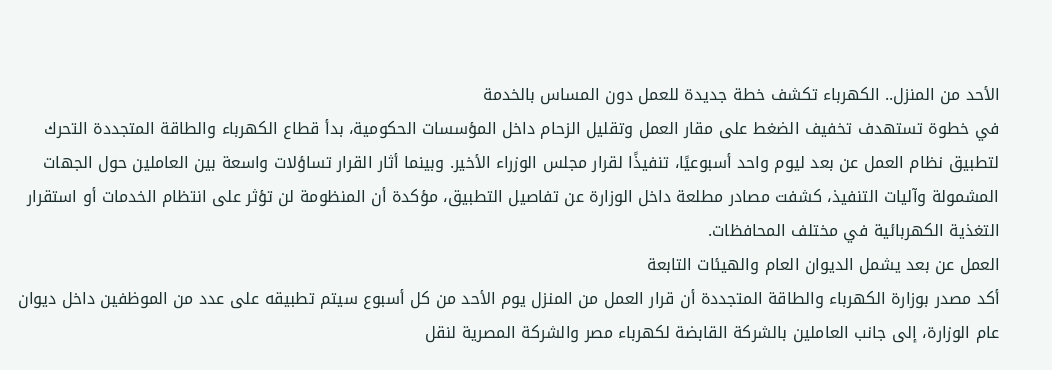الأحد من المنزل.. الكهرباء تكشف خطة جديدة للعمل دون المساس بالخدمة
في خطوة تستهدف تخفيف الضغط على مقار العمل وتقليل الزحام داخل المؤسسات الحكومية، بدأ قطاع الكهرباء والطاقة المتجددة التحرك لتطبيق نظام العمل عن بعد ليوم واحد أسبوعيًا، تنفيذًا لقرار مجلس الوزراء الأخير. وبينما أثار القرار تساؤلات واسعة بين العاملين حول الجهات المشمولة وآليات التنفيذ، كشفت مصادر مطلعة داخل الوزارة عن تفاصيل التطبيق، مؤكدة أن المنظومة لن تؤثر على انتظام الخدمات أو استقرار التغذية الكهربائية في مختلف المحافظات.
العمل عن بعد يشمل الديوان العام والهيئات التابعة
أكد مصدر بوزارة الكهرباء والطاقة المتجددة أن قرار العمل من المنزل يوم الأحد من كل أسبوع سيتم تطبيقه على عدد من الموظفين داخل ديوان عام الوزارة، إلى جانب العاملين بالشركة القابضة لكهرباء مصر والشركة المصرية لنقل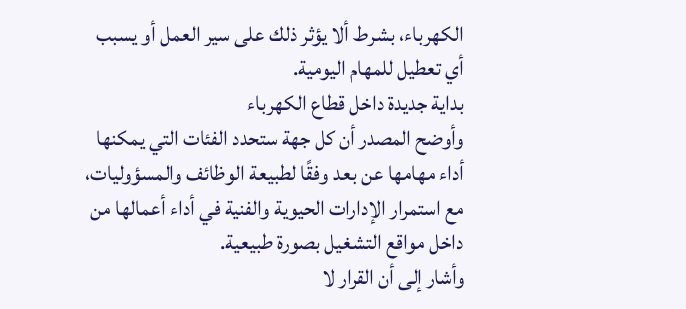الكهرباء، بشرط ألا يؤثر ذلك على سير العمل أو يسبب أي تعطيل للمهام اليومية.
بداية جديدة داخل قطاع الكهرباء
وأوضح المصدر أن كل جهة ستحدد الفئات التي يمكنها أداء مهامها عن بعد وفقًا لطبيعة الوظائف والمسؤوليات، مع استمرار الإدارات الحيوية والفنية في أداء أعمالها من داخل مواقع التشغيل بصورة طبيعية.
وأشار إلى أن القرار لا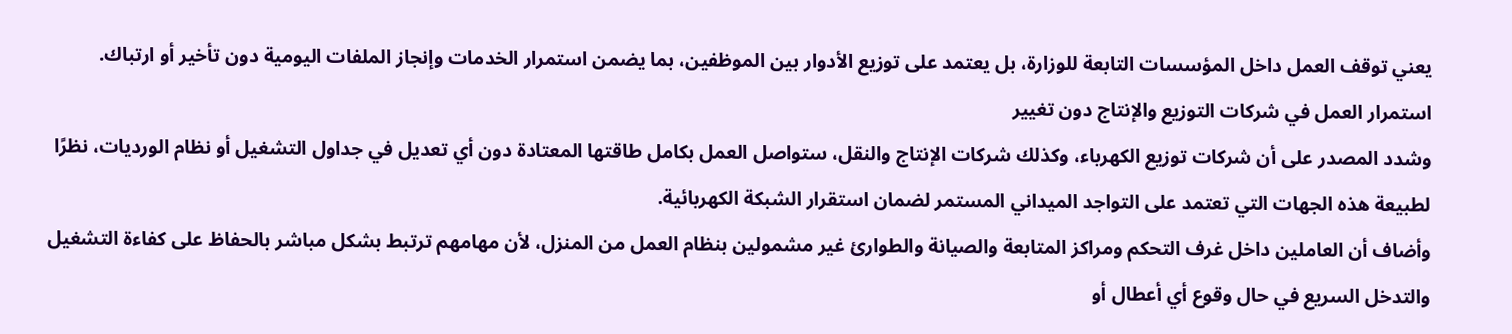يعني توقف العمل داخل المؤسسات التابعة للوزارة، بل يعتمد على توزيع الأدوار بين الموظفين، بما يضمن استمرار الخدمات وإنجاز الملفات اليومية دون تأخير أو ارتباك.
استمرار العمل في شركات التوزيع والإنتاج دون تغيير
وشدد المصدر على أن شركات توزيع الكهرباء، وكذلك شركات الإنتاج والنقل، ستواصل العمل بكامل طاقتها المعتادة دون أي تعديل في جداول التشغيل أو نظام الورديات، نظرًا لطبيعة هذه الجهات التي تعتمد على التواجد الميداني المستمر لضمان استقرار الشبكة الكهربائية.
وأضاف أن العاملين داخل غرف التحكم ومراكز المتابعة والصيانة والطوارئ غير مشمولين بنظام العمل من المنزل، لأن مهامهم ترتبط بشكل مباشر بالحفاظ على كفاءة التشغيل والتدخل السريع في حال وقوع أي أعطال أو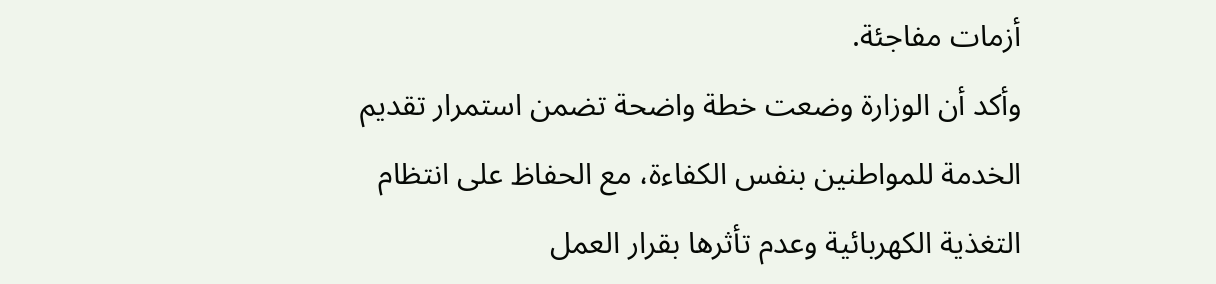أزمات مفاجئة.
وأكد أن الوزارة وضعت خطة واضحة تضمن استمرار تقديم الخدمة للمواطنين بنفس الكفاءة، مع الحفاظ على انتظام التغذية الكهربائية وعدم تأثرها بقرار العمل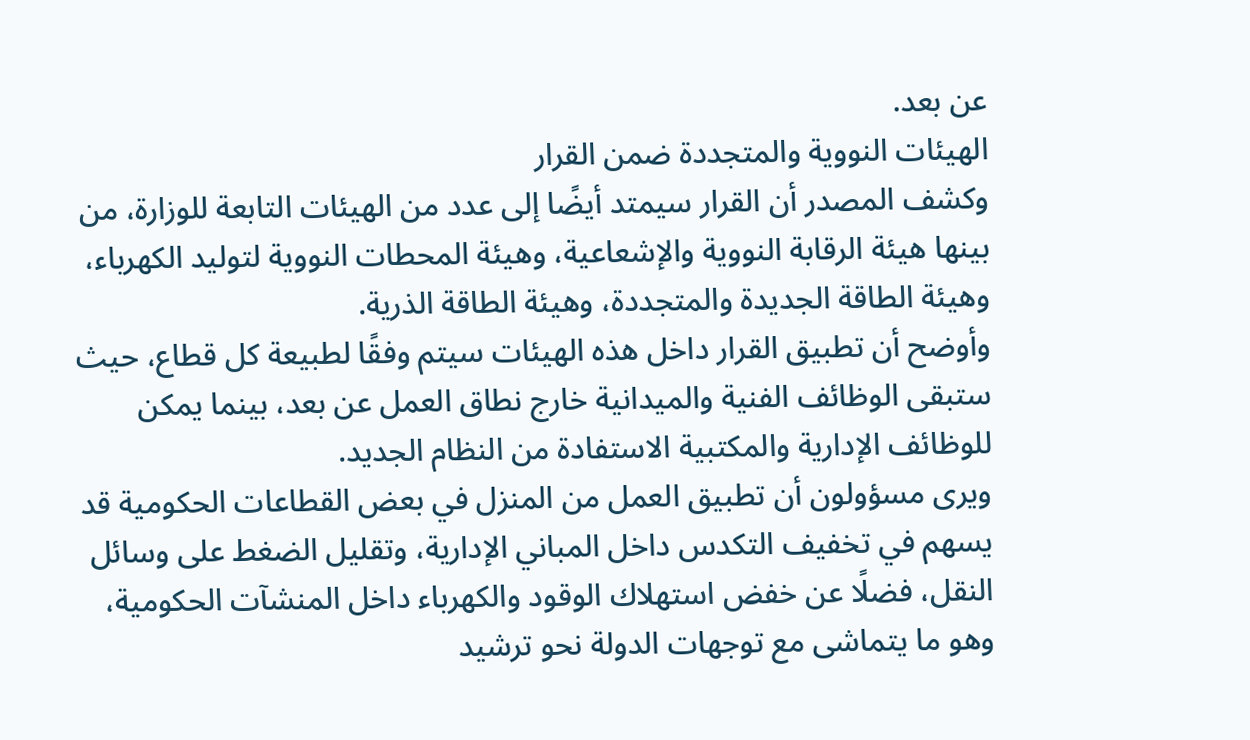عن بعد.
الهيئات النووية والمتجددة ضمن القرار
وكشف المصدر أن القرار سيمتد أيضًا إلى عدد من الهيئات التابعة للوزارة، من بينها هيئة الرقابة النووية والإشعاعية، وهيئة المحطات النووية لتوليد الكهرباء، وهيئة الطاقة الجديدة والمتجددة، وهيئة الطاقة الذرية.
وأوضح أن تطبيق القرار داخل هذه الهيئات سيتم وفقًا لطبيعة كل قطاع، حيث ستبقى الوظائف الفنية والميدانية خارج نطاق العمل عن بعد، بينما يمكن للوظائف الإدارية والمكتبية الاستفادة من النظام الجديد.
ويرى مسؤولون أن تطبيق العمل من المنزل في بعض القطاعات الحكومية قد يسهم في تخفيف التكدس داخل المباني الإدارية، وتقليل الضغط على وسائل النقل، فضلًا عن خفض استهلاك الوقود والكهرباء داخل المنشآت الحكومية، وهو ما يتماشى مع توجهات الدولة نحو ترشيد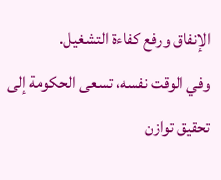الإنفاق ورفع كفاءة التشغيل.
وفي الوقت نفسه، تسعى الحكومة إلى تحقيق توازن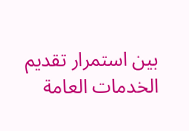بين استمرار تقديم الخدمات العامة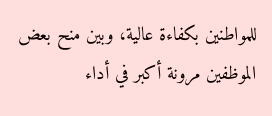للمواطنين بكفاءة عالية، وبين منح بعض الموظفين مرونة أكبر في أداء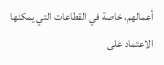أعمالهم، خاصة في القطاعات التي يمكنها الاعتماد على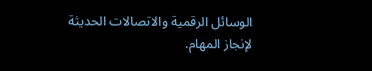الوسائل الرقمية والاتصالات الحديثة لإنجاز المهام.